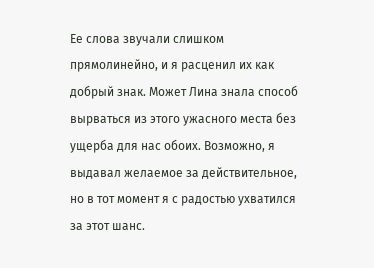Ее слова звучали слишком прямолинейно, и я расценил их как добрый знак. Может Лина знала способ вырваться из этого ужасного места без ущерба для нас обоих. Возможно, я выдавал желаемое за действительное, но в тот момент я с радостью ухватился за этот шанс.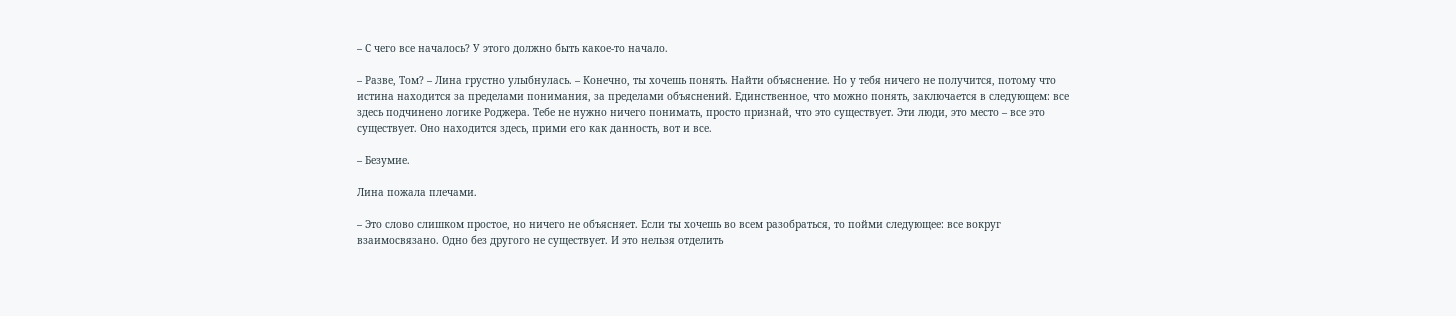– С чего все началось? У этого должно быть какое-то начало.

– Разве, Том? – Лина грустно улыбнулась. – Конечно, ты хочешь понять. Найти объяснение. Но у тебя ничего не получится, потому что истина находится за пределами понимания, за пределами объяснений. Единственное, что можно понять, заключается в следующем: все здесь подчинено логике Роджера. Тебе не нужно ничего понимать, просто признай, что это существует. Эти люди, это место – все это существует. Оно находится здесь, прими его как данность, вот и все.

– Безумие.

Лина пожала плечами.

– Это слово слишком простое, но ничего не объясняет. Если ты хочешь во всем разобраться, то пойми следующее: все вокруг взаимосвязано. Одно без другого не существует. И это нельзя отделить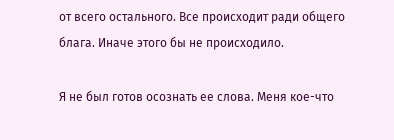от всего остального. Все происходит ради общего блага. Иначе этого бы не происходило.

Я не был готов осознать ее слова. Меня кое-что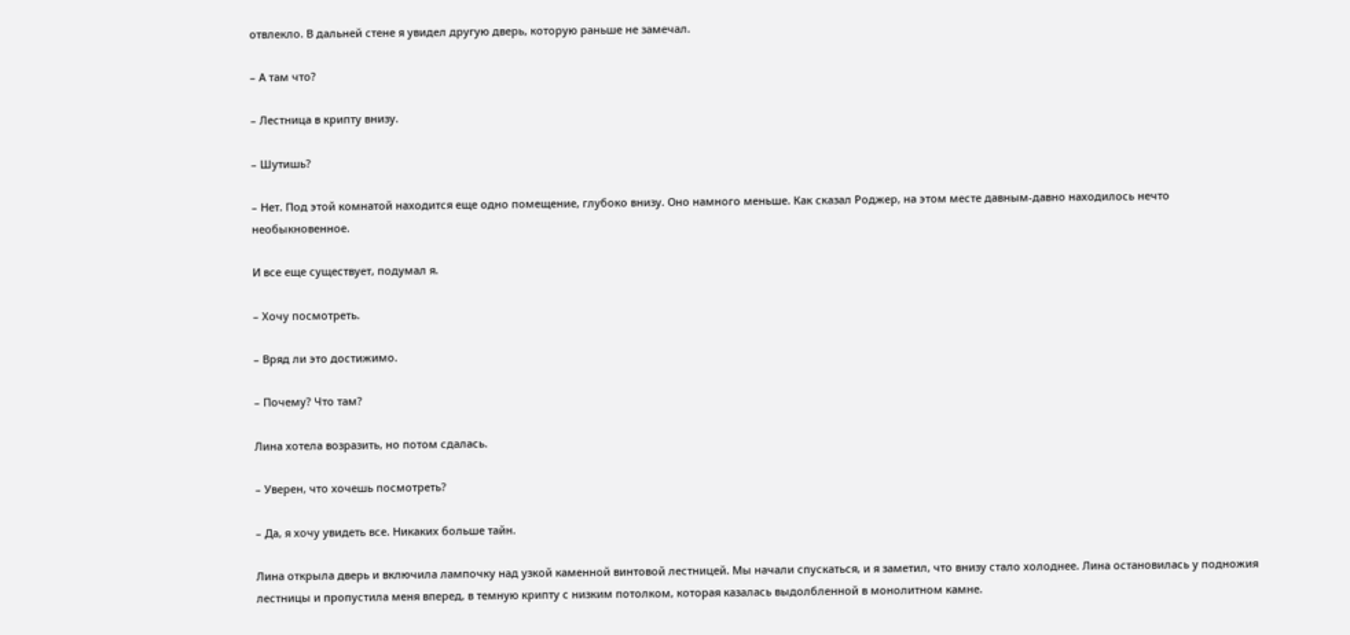отвлекло. В дальней стене я увидел другую дверь, которую раньше не замечал.

– А там что?

– Лестница в крипту внизу.

– Шутишь?

– Нет. Под этой комнатой находится еще одно помещение, глубоко внизу. Оно намного меньше. Как сказал Роджер, на этом месте давным-давно находилось нечто необыкновенное.

И все еще существует, подумал я.

– Хочу посмотреть.

– Вряд ли это достижимо.

– Почему? Что там?

Лина хотела возразить, но потом сдалась.

– Уверен, что хочешь посмотреть?

– Да, я хочу увидеть все. Никаких больше тайн.

Лина открыла дверь и включила лампочку над узкой каменной винтовой лестницей. Мы начали спускаться, и я заметил, что внизу стало холоднее. Лина остановилась у подножия лестницы и пропустила меня вперед, в темную крипту с низким потолком, которая казалась выдолбленной в монолитном камне.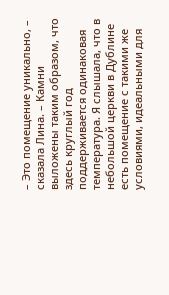– Это помещение уникально, – сказала Лина. – Камни выложены таким образом, что здесь круглый год поддерживается одинаковая температура. Я слышала, что в небольшой церкви в Дублине есть помещение с такими же условиями, идеальными для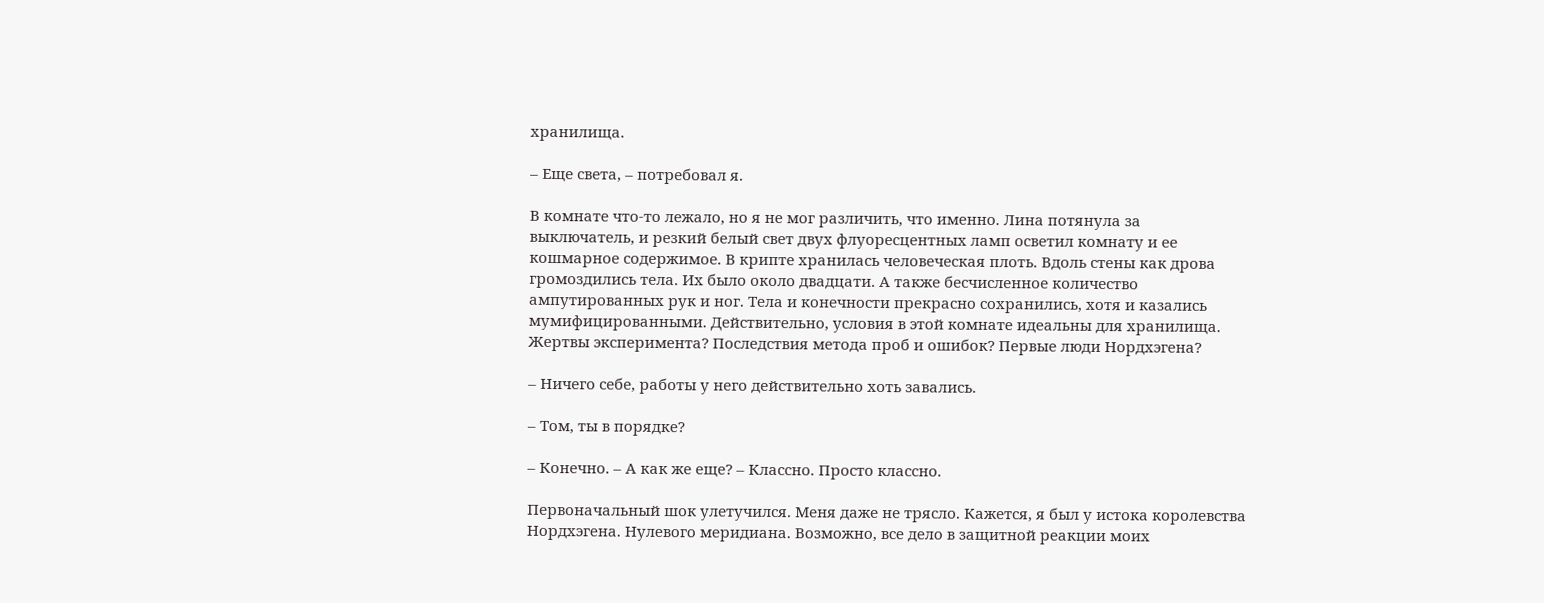хранилища.

– Еще света, – потребовал я.

В комнате что-то лежало, но я не мог различить, что именно. Лина потянула за выключатель, и резкий белый свет двух флуоресцентных ламп осветил комнату и ее кошмарное содержимое. В крипте хранилась человеческая плоть. Вдоль стены как дрова громоздились тела. Их было около двадцати. А также бесчисленное количество ампутированных рук и ног. Тела и конечности прекрасно сохранились, хотя и казались мумифицированными. Действительно, условия в этой комнате идеальны для хранилища. Жертвы эксперимента? Последствия метода проб и ошибок? Первые люди Нордхэгена?

– Ничего себе, работы у него действительно хоть завались.

– Том, ты в порядке?

– Конечно. – А как же еще? – Классно. Просто классно.

Первоначальный шок улетучился. Меня даже не трясло. Кажется, я был у истока королевства Нордхэгена. Нулевого меридиана. Возможно, все дело в защитной реакции моих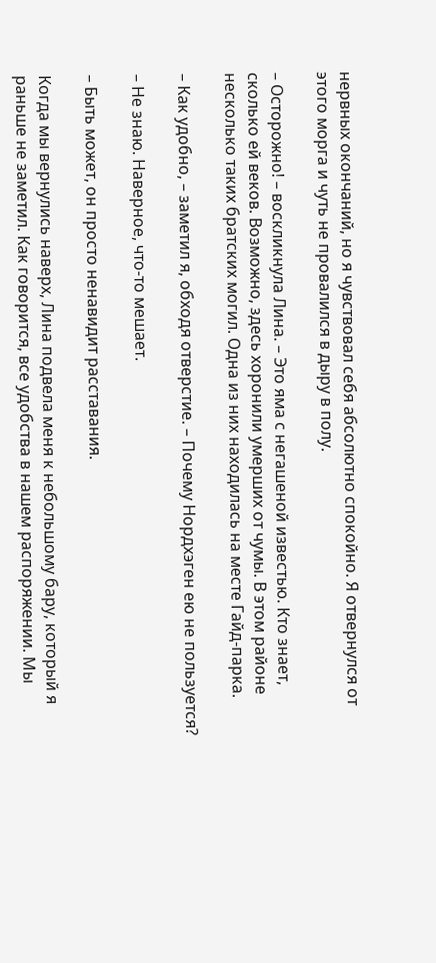нервных окончаний, но я чувствовал себя абсолютно спокойно. Я отвернулся от этого морга и чуть не провалился в дыру в полу.

– Осторожно! – воскликнула Лина. – Это яма с негашеной известью. Кто знает, сколько ей веков. Возможно, здесь хоронили умерших от чумы. В этом районе несколько таких братских могил. Одна из них находилась на месте Гайд-парка.

– Как удобно, – заметил я, обходя отверстие. – Почему Нордхэген ею не пользуется?

– Не знаю. Наверное, что-то мешает.

– Быть может, он просто ненавидит расставания.

Когда мы вернулись наверх, Лина подвела меня к небольшому бару, который я раньше не заметил. Как говорится, все удобства в нашем распоряжении. Мы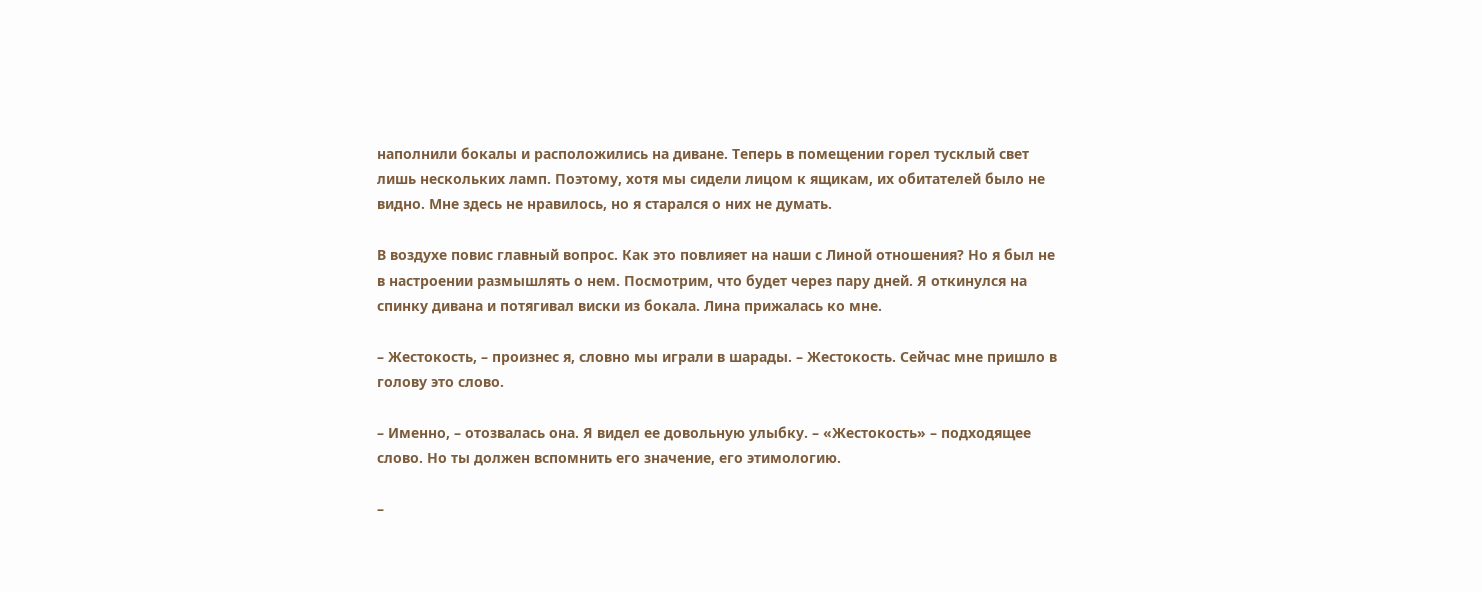наполнили бокалы и расположились на диване. Теперь в помещении горел тусклый свет лишь нескольких ламп. Поэтому, хотя мы сидели лицом к ящикам, их обитателей было не видно. Мне здесь не нравилось, но я старался о них не думать.

В воздухе повис главный вопрос. Как это повлияет на наши с Линой отношения? Но я был не в настроении размышлять о нем. Посмотрим, что будет через пару дней. Я откинулся на спинку дивана и потягивал виски из бокала. Лина прижалась ко мне.

– Жестокость, – произнес я, словно мы играли в шарады. – Жестокость. Сейчас мне пришло в голову это слово.

– Именно, – отозвалась она. Я видел ее довольную улыбку. – «Жестокость» – подходящее слово. Но ты должен вспомнить его значение, его этимологию.

–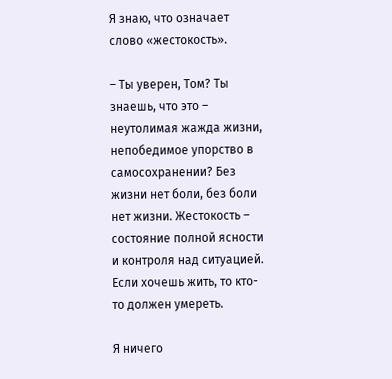Я знаю, что означает слово «жестокость».

– Ты уверен, Том? Ты знаешь, что это – неутолимая жажда жизни, непобедимое упорство в самосохранении? Без жизни нет боли, без боли нет жизни. Жестокость – состояние полной ясности и контроля над ситуацией. Если хочешь жить, то кто-то должен умереть.

Я ничего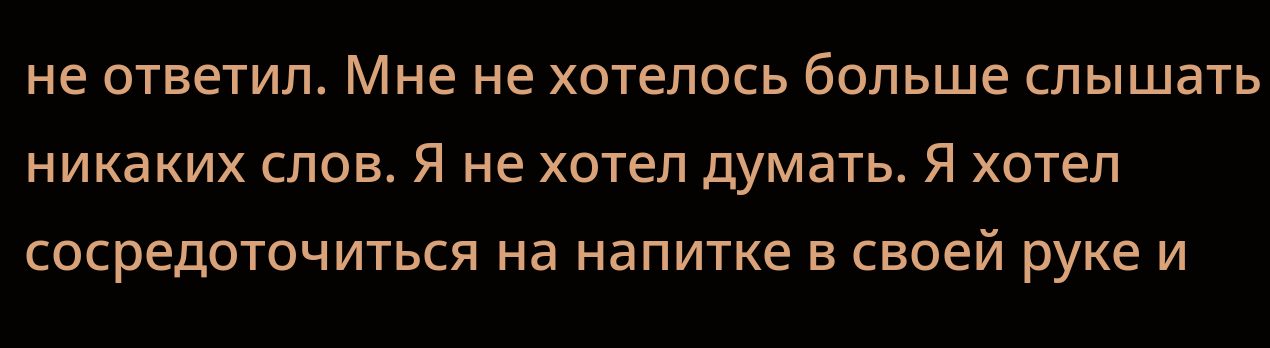не ответил. Мне не хотелось больше слышать никаких слов. Я не хотел думать. Я хотел сосредоточиться на напитке в своей руке и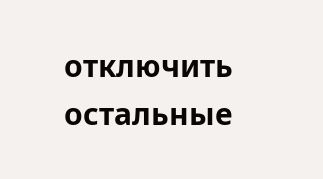отключить остальные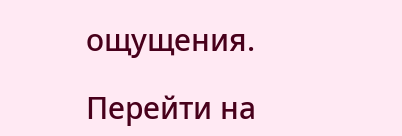ощущения.

Перейти на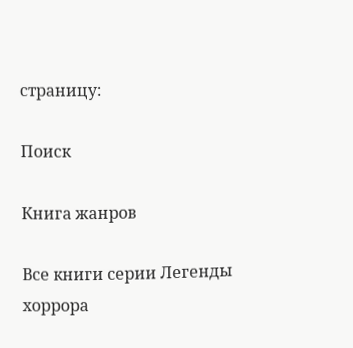страницу:

Поиск

Книга жанров

Все книги серии Легенды хоррора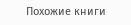Похожие книги